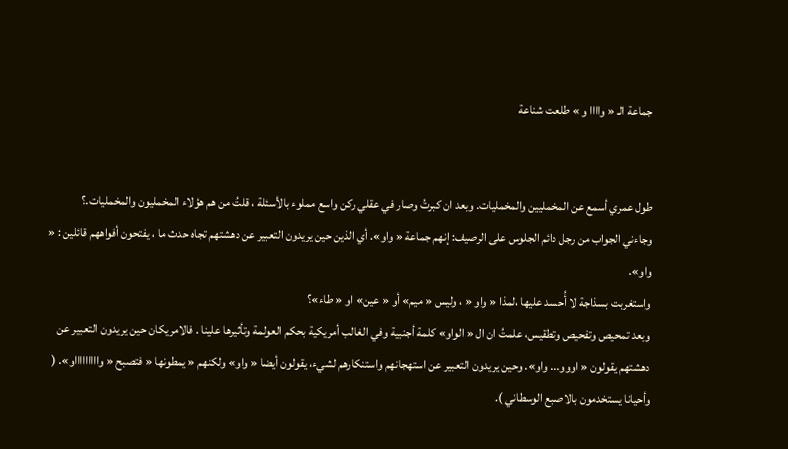جماعة الـ « واااا و » طلعت شناعة


طول عمري أسمع عن المخمليين والمخمليات. وبعد ان كبرتُ وصار في عقلي ركن واسع مملوء بالأسئلة ، قلتُ من هم هؤلاء المخمليون والمخمليات.؟
وجاءني الجواب من رجل دائم الجلوس على الرصيف: إنهم جماعة « واو». أي الذين حين يريدون التعبير عن دهشتهم تجاه حدث ما ، يفتحون أفواههم قائلين : « واو».
واستغربت بسذاجة لا أُحسد عليها ،لمذا « واو « ، وليس « ميم» أو « عين» او « طاء»؟
وبعد تمحيص وتفحيص وتطقيس، علمتُ ان ال « الواو» كلمة أجنبية وفي الغالب أمريكية بحكم العولمة وتأثيرها علينا . فالامريكان حين يريدون التعبير عن دهشتهم يقولون « اووو... واو». وحين يريدون التعبير عن استهجانهم واستنكارهم لشيء، يقولون أيضا « واو» ولكنهم « يمطونها « فتصبح « واااااااااو». ( وأحيانا يستخدمون بالاصبع الوسطاني ).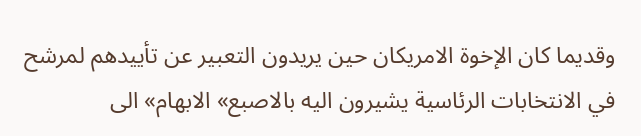وقديما كان الإخوة الامريكان حين يريدون التعبير عن تأييدهم لمرشح في الانتخابات الرئاسية يشيرون اليه بالاصبع» الابهام» الى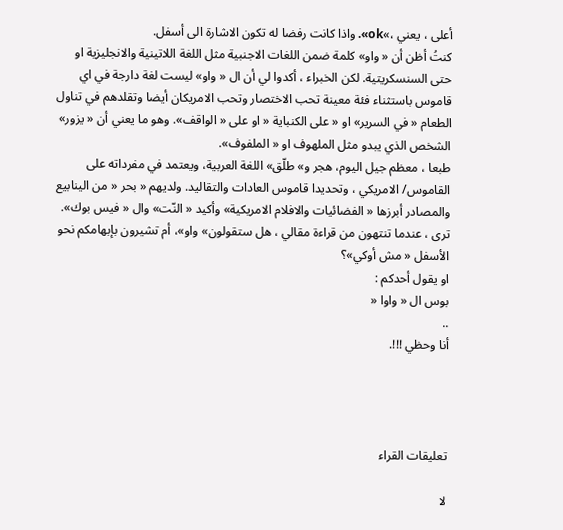أعلى ، يعني ،»ok». واذا كانت رفضا له تكون الاشارة الى أسفل.
كنتُ أظن أن « واو» كلمة ضمن اللغات الاجنبية مثل اللغة اللاتينية والانجليزية او حتى السنسكريتية. لكن الخبراء ، أكدوا لي أن ال « واو» ليست لغة دارجة في اي قاموس باستثناء فئة معينة تحب الاختصار وتحب الامريكان أيضا وتقلدهم في تناول الطعام « في السرير» او « على الكنباية « او على « الواقف». وهو ما يعني أن « يزور» الشخص الذي يبدو مثل الملهوف او « الملفوف».
طبعا ، معظم جيل اليوم، هجر و» طلّق» اللغة العربية، ويعتمد في مفرداته على القاموس/ الامريكي ، وتحديدا قاموس العادات والتقاليد. ولديهم « بحر « من الينابيع والمصادر أبرزها « الفضائيات والافلام الامريكية» وأكيد « النّت» وال « فيس بوك».
ترى ، عندما تنتهون من قراءة مقالي ، هل ستقولون» واو»، أم تشيرون بإبهامكم نحو الأسفل « مش أوكي»؟
او يقول أحدكم :
بوس ال « واوا «
..
أنا وحظي !!!.




تعليقات القراء

لا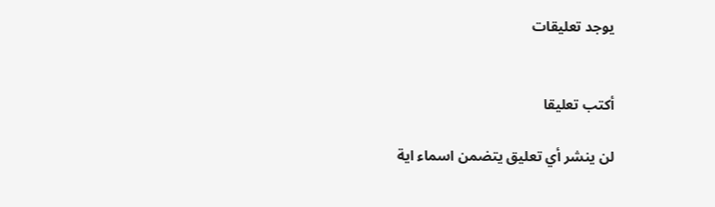يوجد تعليقات


أكتب تعليقا

لن ينشر أي تعليق يتضمن اسماء اية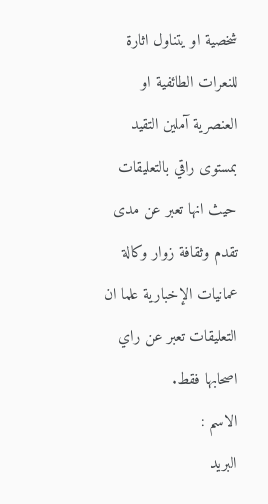شخصية او يتناول اثارة للنعرات الطائفية او العنصرية آملين التقيد بمستوى راقي بالتعليقات حيث انها تعبر عن مدى تقدم وثقافة زوار وكالة عمانيات الإخبارية علما ان التعليقات تعبر عن راي اصحابها فقط.
الاسم :
البريد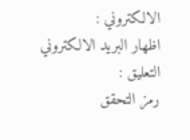الالكتروني :
اظهار البريد الالكتروني
التعليق :
رمز التحقق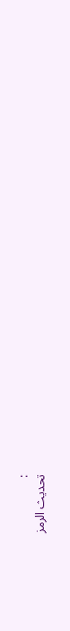:
تحديث الرمز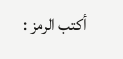أكتب الرمز :